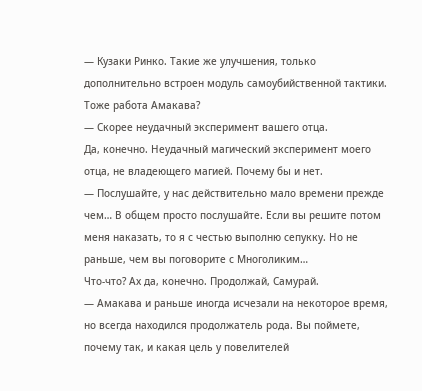— Кузаки Ринко. Такие же улучшения, только дополнительно встроен модуль самоубийственной тактики. Тоже работа Амакава?
— Скорее неудачный эксперимент вашего отца.
Да, конечно. Неудачный магический эксперимент моего отца, не владеющего магией. Почему бы и нет.
— Послушайте, у нас действительно мало времени прежде чем… В общем просто послушайте. Если вы решите потом меня наказать, то я с честью выполню сепукку. Но не раньше, чем вы поговорите с Многоликим…
Что-что? Ах да, конечно. Продолжай, Самурай.
— Амакава и раньше иногда исчезали на некоторое время, но всегда находился продолжатель рода. Вы поймете, почему так, и какая цель у повелителей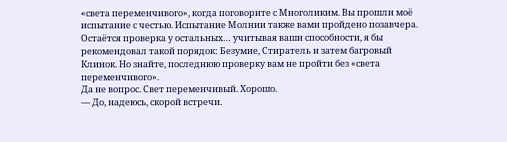«света переменчивого», когда поговорите с Многоликим. Вы прошли моё испытание с честью. Испытание Молнии также вами пройдено позавчера. Остаётся проверка у остальных… учитывая ваши способности, я бы рекомендовал такой порядок: Безумие, Стиратель и затем багровый Клинок. Но знайте, последнюю проверку вам не пройти без «света переменчивого».
Да не вопрос. Свет переменчивый. Хорошо.
— До, надеюсь, скорой встречи.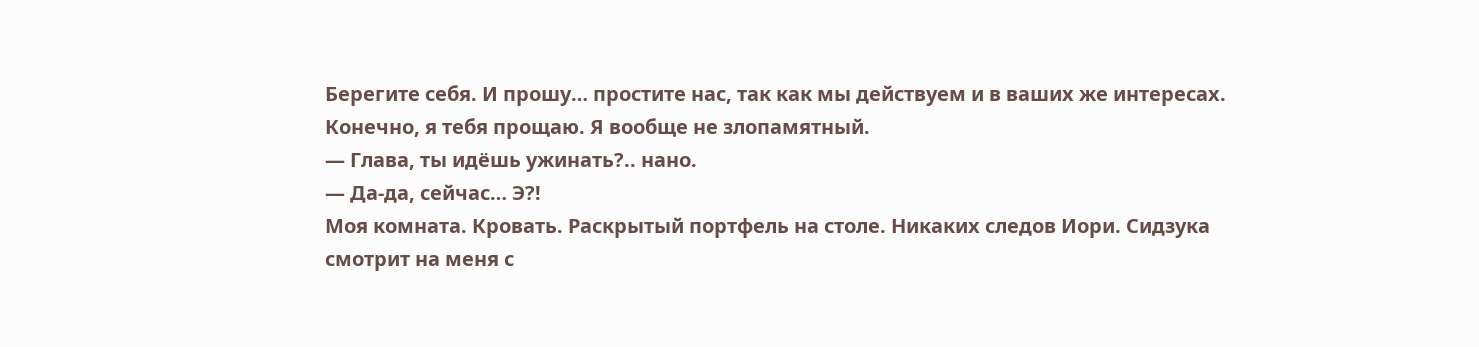Берегите себя. И прошу… простите нас, так как мы действуем и в ваших же интересах.
Конечно, я тебя прощаю. Я вообще не злопамятный.
— Глава, ты идёшь ужинать?.. нано.
— Да-да, сейчас… Э?!
Моя комната. Кровать. Раскрытый портфель на столе. Никаких следов Иори. Сидзука смотрит на меня с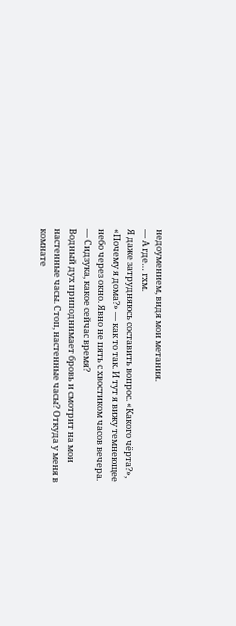недоумением, видя мои метания.
— А где… гхм.
Я даже затрудняюсь составить вопрос. «Какого чёрта?», «Почему я дома?» — как то так. И тут я вижу темнеющее небо через окно. Явно не пять с хвостиком часов вечера.
— Сидзука, какое сейчас время?
Водный дух приподнимает бровь и смотрит на мои настенные часы. Стоп, настенные часы? Откуда у меня в комнате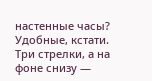настенные часы? Удобные, кстати. Три стрелки, а на фоне снизу —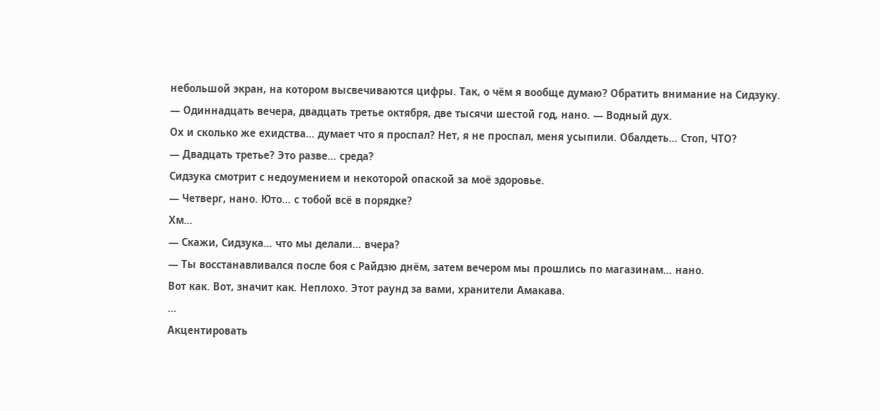небольшой экран, на котором высвечиваются цифры. Так, о чём я вообще думаю? Обратить внимание на Сидзуку.
— Одиннадцать вечера, двадцать третье октября, две тысячи шестой год, нано. — Водный дух.
Ох и сколько же ехидства… думает что я проспал? Нет, я не проспал, меня усыпили. Обалдеть… Стоп, ЧТО?
— Двадцать третье? Это разве… среда?
Сидзука смотрит с недоумением и некоторой опаской за моё здоровье.
— Четверг, нано. Юто… с тобой всё в порядке?
Хм…
— Скажи, Сидзука… что мы делали… вчера?
— Ты восстанавливался после боя с Райдзю днём, затем вечером мы прошлись по магазинам… нано.
Вот как. Вот, значит как. Неплохо. Этот раунд за вами, хранители Амакава.
…
Акцентировать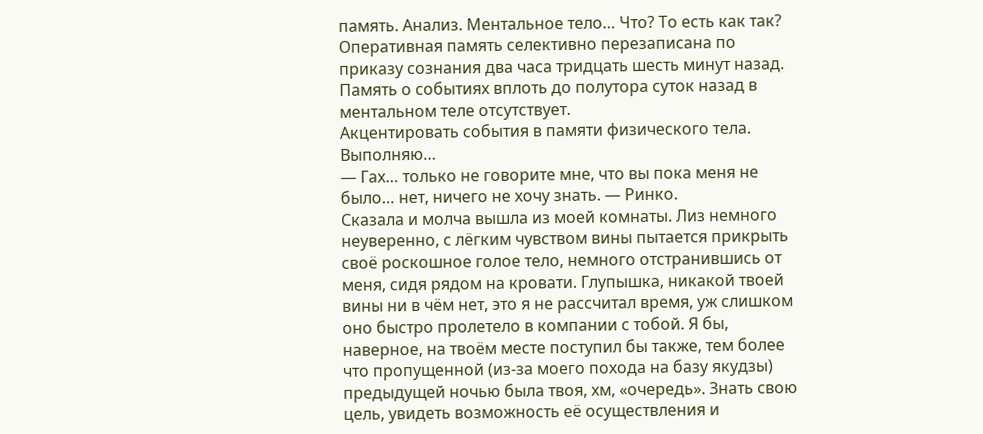память. Анализ. Ментальное тело… Что? То есть как так?
Оперативная память селективно перезаписана по приказу сознания два часа тридцать шесть минут назад. Память о событиях вплоть до полутора суток назад в ментальном теле отсутствует.
Акцентировать события в памяти физического тела.
Выполняю…
— Гах… только не говорите мне, что вы пока меня не было… нет, ничего не хочу знать. — Ринко.
Сказала и молча вышла из моей комнаты. Лиз немного неуверенно, с лёгким чувством вины пытается прикрыть своё роскошное голое тело, немного отстранившись от меня, сидя рядом на кровати. Глупышка, никакой твоей вины ни в чём нет, это я не рассчитал время, уж слишком оно быстро пролетело в компании с тобой. Я бы, наверное, на твоём месте поступил бы также, тем более что пропущенной (из-за моего похода на базу якудзы) предыдущей ночью была твоя, хм, «очередь». Знать свою цель, увидеть возможность её осуществления и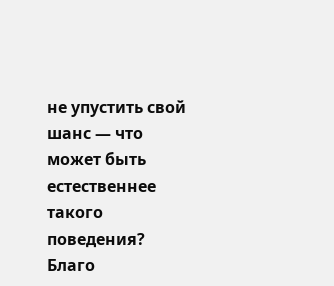не упустить свой шанс — что может быть естественнее такого поведения? Благо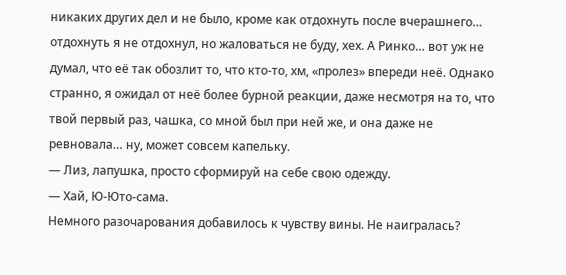никаких других дел и не было, кроме как отдохнуть после вчерашнего… отдохнуть я не отдохнул, но жаловаться не буду, хех. А Ринко… вот уж не думал, что её так обозлит то, что кто-то, хм, «пролез» впереди неё. Однако странно, я ожидал от неё более бурной реакции, даже несмотря на то, что твой первый раз, чашка, со мной был при ней же, и она даже не ревновала… ну, может совсем капельку.
— Лиз, лапушка, просто сформируй на себе свою одежду.
— Хай, Ю-Юто-сама.
Немного разочарования добавилось к чувству вины. Не наигралась?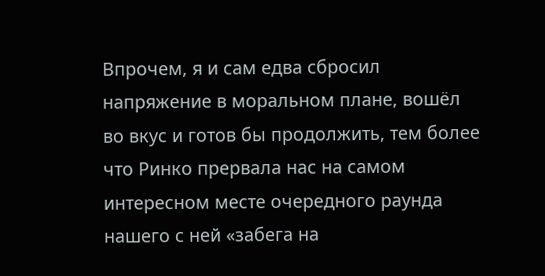Впрочем, я и сам едва сбросил напряжение в моральном плане, вошёл во вкус и готов бы продолжить, тем более что Ринко прервала нас на самом интересном месте очередного раунда нашего с ней «забега на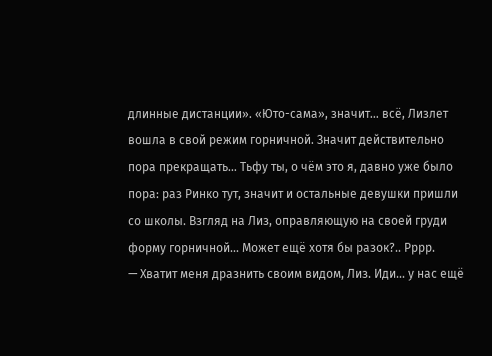длинные дистанции». «Юто-сама», значит… всё, Лизлет вошла в свой режим горничной. Значит действительно пора прекращать… Тьфу ты, о чём это я, давно уже было пора: раз Ринко тут, значит и остальные девушки пришли со школы. Взгляд на Лиз, оправляющую на своей груди форму горничной… Может ещё хотя бы разок?.. Рррр.
— Хватит меня дразнить своим видом, Лиз. Иди… у нас ещё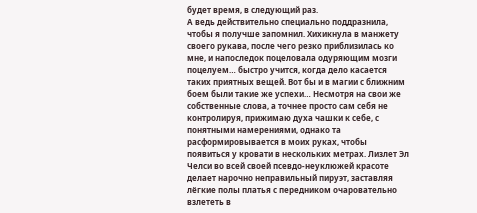будет время, в следующий раз.
А ведь действительно специально поддразнила, чтобы я получше запомнил. Хихикнула в манжету своего рукава, после чего резко приблизилась ко мне, и напоследок поцеловала одуряющим мозги поцелуем… быстро учится, когда дело касается таких приятных вещей. Вот бы и в магии с ближним боем были такие же успехи… Несмотря на свои же собственные слова, а точнее просто сам себя не контролируя, прижимаю духа чашки к себе, с понятными намерениями, однако та расформировывается в моих руках, чтобы появиться у кровати в нескольких метрах. Лизлет Эл Челси во всей своей псевдо-неуклюжей красоте делает нарочно неправильный пируэт, заставляя лёгкие полы платья с передником очаровательно взлететь в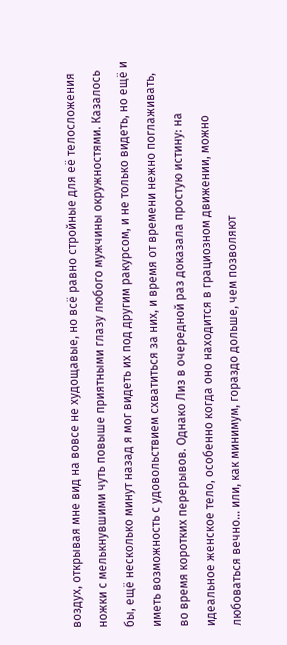воздух, открывая мне вид на вовсе не худощавые, но всё равно стройные для её телосложения ножки с мелькнувшими чуть повыше приятными глазу любого мужчины окружностями. Казалось бы, ещё несколько минут назад я мог видеть их под другим ракурсом, и не только видеть, но ещё и иметь возможность с удовольствием схватиться за них, и время от времени нежно поглаживать, во время коротких перерывов. Однако Лиз в очередной раз доказала простую истину: на идеальное женское тело, особенно когда оно находится в грациозном движении, можно любоваться вечно… или, как минимум, гораздо дольше, чем позволяют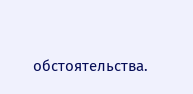обстоятельства.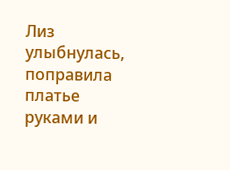Лиз улыбнулась, поправила платье руками и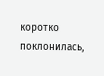коротко поклонилась,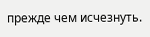прежде чем исчезнуть.